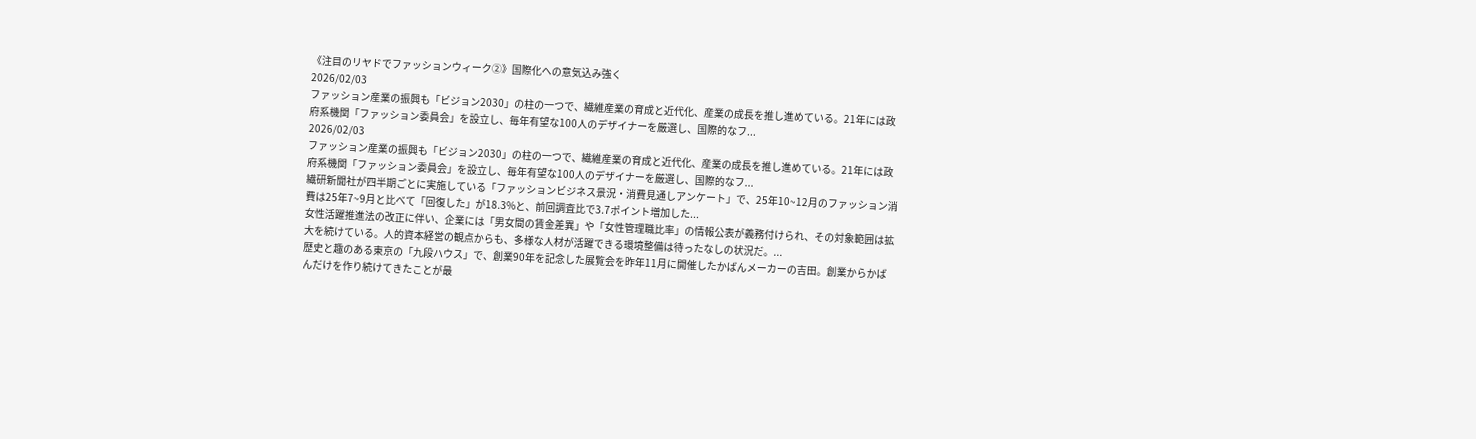《注目のリヤドでファッションウィーク②》国際化への意気込み強く
2026/02/03
ファッション産業の振興も「ビジョン2030」の柱の一つで、繊維産業の育成と近代化、産業の成長を推し進めている。21年には政府系機関「ファッション委員会」を設立し、毎年有望な100人のデザイナーを厳選し、国際的なフ...
2026/02/03
ファッション産業の振興も「ビジョン2030」の柱の一つで、繊維産業の育成と近代化、産業の成長を推し進めている。21年には政府系機関「ファッション委員会」を設立し、毎年有望な100人のデザイナーを厳選し、国際的なフ...
繊研新聞社が四半期ごとに実施している「ファッションビジネス景況・消費見通しアンケート」で、25年10~12月のファッション消費は25年7~9月と比べて「回復した」が18.3%と、前回調査比で3.7ポイント増加した...
女性活躍推進法の改正に伴い、企業には「男女間の賃金差異」や「女性管理職比率」の情報公表が義務付けられ、その対象範囲は拡大を続けている。人的資本経営の観点からも、多様な人材が活躍できる環境整備は待ったなしの状況だ。...
歴史と趣のある東京の「九段ハウス」で、創業90年を記念した展覧会を昨年11月に開催したかばんメーカーの吉田。創業からかばんだけを作り続けてきたことが最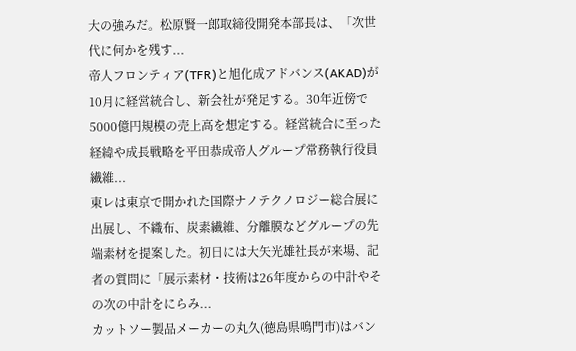大の強みだ。松原賢一郎取締役開発本部長は、「次世代に何かを残す...
帝人フロンティア(TFR)と旭化成アドバンス(AKAD)が10月に経営統合し、新会社が発足する。30年近傍で5000億円規模の売上高を想定する。経営統合に至った経緯や成長戦略を平田恭成帝人グループ常務執行役員繊維...
東レは東京で開かれた国際ナノテクノロジー総合展に出展し、不織布、炭素繊維、分離膜などグループの先端素材を提案した。初日には大矢光雄社長が来場、記者の質問に「展示素材・技術は26年度からの中計やその次の中計をにらみ...
カットソー製品メーカーの丸久(徳島県鳴門市)はバン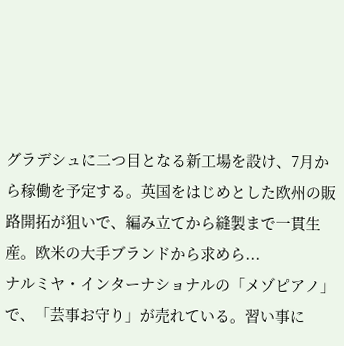グラデシュに二つ目となる新工場を設け、7月から稼働を予定する。英国をはじめとした欧州の販路開拓が狙いで、編み立てから縫製まで一貫生産。欧米の大手ブランドから求めら...
ナルミヤ・インターナショナルの「メゾピアノ」で、「芸事お守り」が売れている。習い事に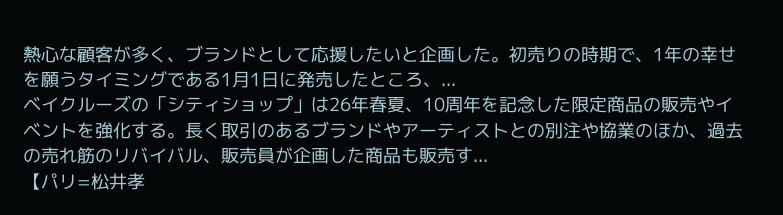熱心な顧客が多く、ブランドとして応援したいと企画した。初売りの時期で、1年の幸せを願うタイミングである1月1日に発売したところ、...
ベイクルーズの「シティショップ」は26年春夏、10周年を記念した限定商品の販売やイベントを強化する。長く取引のあるブランドやアーティストとの別注や協業のほか、過去の売れ筋のリバイバル、販売員が企画した商品も販売す...
【パリ=松井孝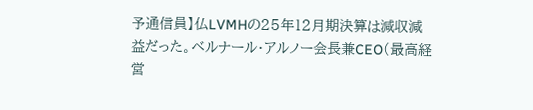予通信員】仏LVMHの25年12月期決算は減収減益だった。ベルナール・アルノー会長兼CEO(最高経営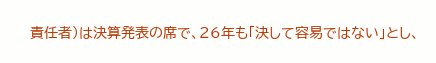責任者)は決算発表の席で、26年も「決して容易ではない」とし、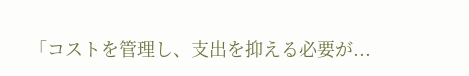「コストを管理し、支出を抑える必要が...